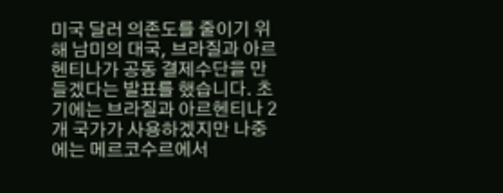미국 달러 의존도를 줄이기 위해 남미의 대국, 브라질과 아르헨티나가 공동 결제수단을 만들겠다는 발표를 했습니다. 초기에는 브라질과 아르헨티나 2개 국가가 사용하겠지만 나중에는 메르코수르에서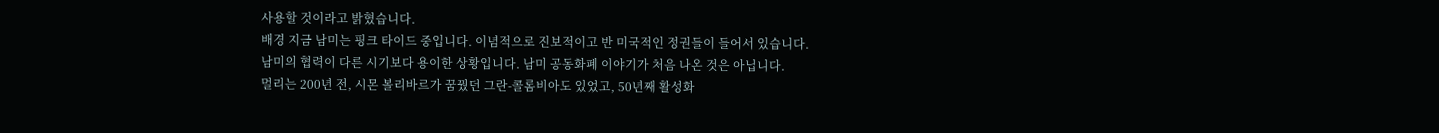사용할 것이라고 밝혔습니다.
배경 지금 남미는 핑크 타이드 중입니다. 이념적으로 진보적이고 반 미국적인 정권들이 들어서 있습니다.
남미의 협력이 다른 시기보다 용이한 상황입니다. 남미 공동화폐 이야기가 처음 나온 것은 아닙니다.
멀리는 200년 전, 시몬 볼리바르가 꿈꿨던 그란-콜롬비아도 있었고, 50년째 활성화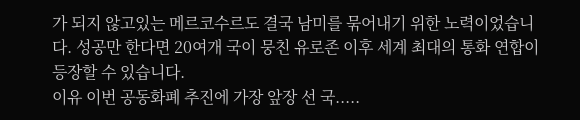가 되지 않고있는 메르코수르도 결국 남미를 묶어내기 위한 노력이었습니다. 성공만 한다면 20여개 국이 뭉친 유로존 이후 세계 최대의 통화 연합이 등장할 수 있습니다.
이유 이번 공동화폐 추진에 가장 앞장 선 국.....